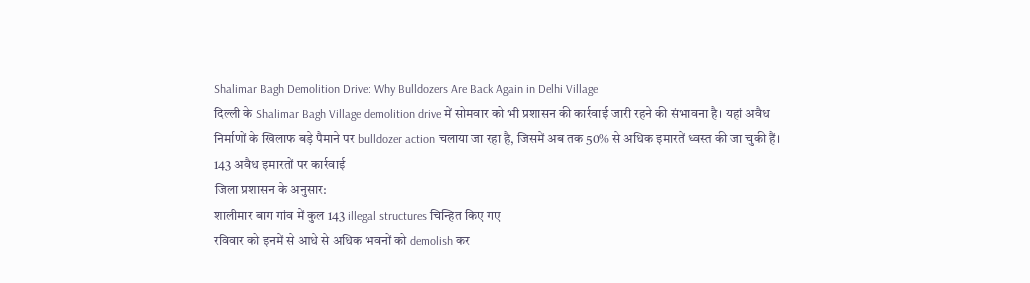Shalimar Bagh Demolition Drive: Why Bulldozers Are Back Again in Delhi Village
दिल्ली के Shalimar Bagh Village demolition drive में सोमवार को भी प्रशासन की कार्रवाई जारी रहने की संभावना है। यहां अवैध निर्माणों के खिलाफ बड़े पैमाने पर bulldozer action चलाया जा रहा है, जिसमें अब तक 50% से अधिक इमारतें ध्वस्त की जा चुकी हैं।
143 अवैध इमारतों पर कार्रवाई
जिला प्रशासन के अनुसार:
शालीमार बाग गांव में कुल 143 illegal structures चिन्हित किए गए
रविवार को इनमें से आधे से अधिक भवनों को demolish कर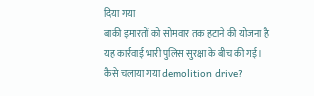दिया गया
बाकी इमारतों को सोमवार तक हटाने की योजना है
यह कार्रवाई भारी पुलिस सुरक्षा के बीच की गई।
कैसे चलाया गया demolition drive?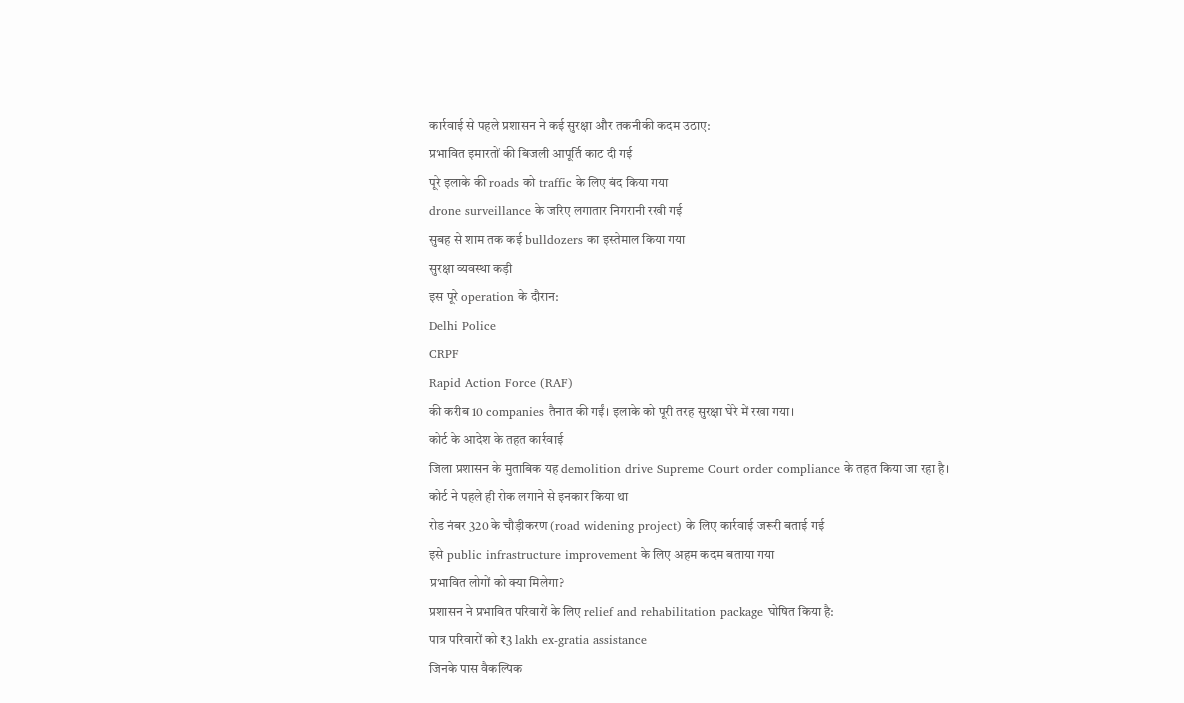कार्रवाई से पहले प्रशासन ने कई सुरक्षा और तकनीकी कदम उठाए:
प्रभावित इमारतों की बिजली आपूर्ति काट दी गई
पूरे इलाके की roads को traffic के लिए बंद किया गया
drone surveillance के जरिए लगातार निगरानी रखी गई
सुबह से शाम तक कई bulldozers का इस्तेमाल किया गया
सुरक्षा व्यवस्था कड़ी
इस पूरे operation के दौरान:
Delhi Police
CRPF
Rapid Action Force (RAF)
की करीब 10 companies तैनात की गईं। इलाके को पूरी तरह सुरक्षा घेरे में रखा गया।
कोर्ट के आदेश के तहत कार्रवाई
जिला प्रशासन के मुताबिक यह demolition drive Supreme Court order compliance के तहत किया जा रहा है।
कोर्ट ने पहले ही रोक लगाने से इनकार किया था
रोड नंबर 320 के चौड़ीकरण (road widening project) के लिए कार्रवाई जरूरी बताई गई
इसे public infrastructure improvement के लिए अहम कदम बताया गया
प्रभावित लोगों को क्या मिलेगा?
प्रशासन ने प्रभावित परिवारों के लिए relief and rehabilitation package घोषित किया है:
पात्र परिवारों को ₹3 lakh ex-gratia assistance
जिनके पास वैकल्पिक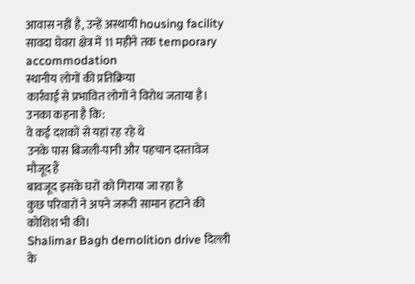आवास नहीं है, उन्हें अस्थायी housing facility
सावदा घेवरा क्षेत्र में 11 महीने तक temporary accommodation
स्थानीय लोगों की प्रतिक्रिया
कार्रवाई से प्रभावित लोगों ने विरोध जताया है। उनका कहना है कि:
वे कई दशकों से यहां रह रहे थे
उनके पास बिजली-पानी और पहचान दस्तावेज मौजूद हैं
बावजूद इसके घरों को गिराया जा रहा है
कुछ परिवारों ने अपने जरूरी सामान हटाने की कोशिश भी की।
Shalimar Bagh demolition drive दिल्ली के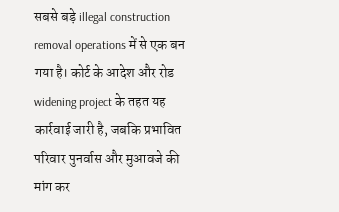सबसे बड़े illegal construction removal operations में से एक बन गया है। कोर्ट के आदेश और रोड widening project के तहत यह कार्रवाई जारी है, जबकि प्रभावित परिवार पुनर्वास और मुआवजे की मांग कर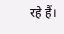रहे हैं।